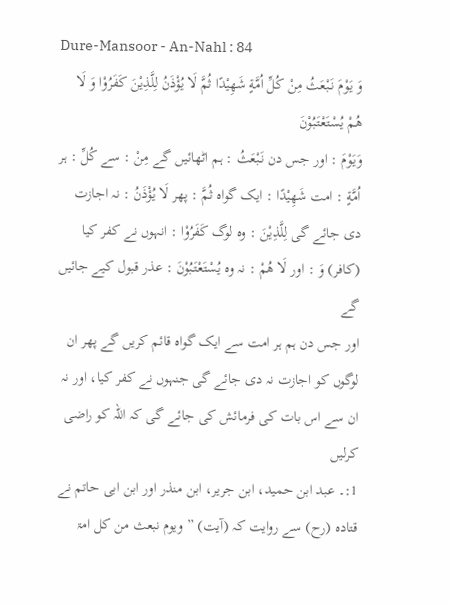Dure-Mansoor - An-Nahl : 84
وَ یَوْمَ نَبْعَثُ مِنْ كُلِّ اُمَّةٍ شَهِیْدًا ثُمَّ لَا یُؤْذَنُ لِلَّذِیْنَ كَفَرُوْا وَ لَا هُمْ یُسْتَعْتَبُوْنَ
وَيَوْمَ : اور جس دن نَبْعَثُ : ہم اٹھائیں گے مِنْ : سے كُلِّ : ہر اُمَّةٍ : امت شَهِيْدًا : ایک گواہ ثُمَّ : پھر لَا يُؤْذَنُ : نہ اجازت دی جائے گی لِلَّذِيْنَ : وہ لوگ كَفَرُوْا : انہوں نے کفر کیا (کافر) وَ : اور لَا هُمْ : نہ وہ يُسْتَعْتَبُوْنَ : عذر قبول کیے جائیں گے
اور جس دن ہم ہر امت سے ایک گواہ قائم کریں گے پھر ان لوگوں کو اجازت نہ دی جائے گی جنہوں نے کفر کیا، اور نہ ان سے اس بات کی فرمائش کی جائے گی کہ اللہ کو راضی کرلیں
1:۔ عبد ابن حمید، ابن جریر، ابن منذر اور ابن ابی حاتم نے قتادہ (رح) سے روایت کہ (آیت) ” ویوم نبعث من کل امۃ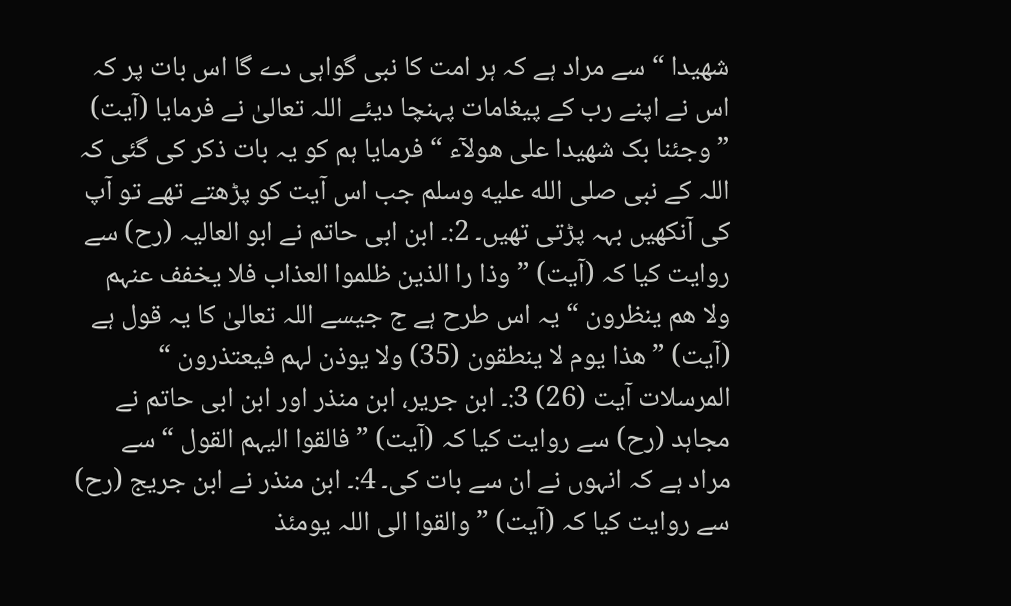شھیدا “ سے مراد ہے کہ ہر امت کا نبی گواہی دے گا اس بات پر کہ اس نے اپنے رب کے پیغامات پہنچا دیئے اللہ تعالیٰ نے فرمایا (آیت) ” وجئنا بک شھیدا علی ھولآء “ فرمایا ہم کو یہ بات ذکر کی گئی کہ اللہ کے نبی صلى الله عليه وسلم جب اس آیت کو پڑھتے تھے تو آپ کی آنکھیں بہہ پڑتی تھیں۔ 2:۔ ابن ابی حاتم نے ابو العالیہ (رح) سے روایت کیا کہ (آیت) ” وذا را الذین ظلموا العذاب فلا یخفف عنہم ولا ھم ینظرون “ یہ اس طرح ہے ج جیسے اللہ تعالیٰ کا یہ قول ہے (آیت) ” ھذا یوم لا ینطقون (35) ولا یوذن لہم فیعتذرون “ المرسلات آیت (26) 3:۔ ابن جریر، ابن منذر اور ابن ابی حاتم نے مجاہد (رح) سے روایت کیا کہ (آیت) ” فالقوا الیہم القول “ سے مراد ہے کہ انہوں نے ان سے بات کی۔ 4:۔ ابن منذر نے ابن جریج (رح) سے روایت کیا کہ (آیت) ” والقوا الی اللہ یومئذ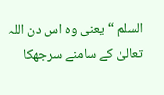السلم “ یعنی وہ اس دن اللہ تعالیٰ کے سامنے سرجھکا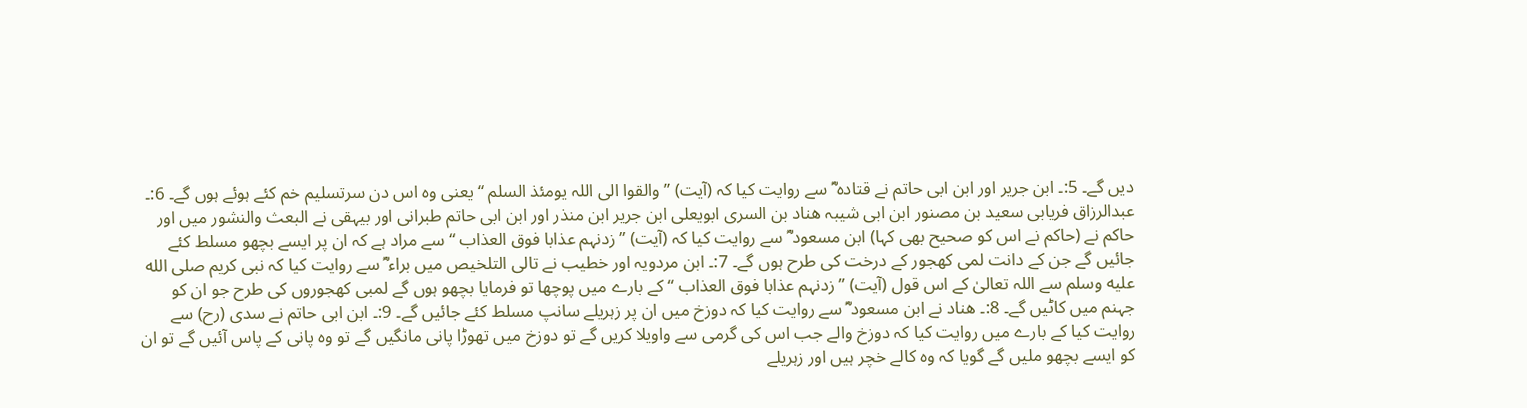دیں گے۔ 5:۔ ابن جریر اور ابن ابی حاتم نے قتادہ ؓ سے روایت کیا کہ (آیت) ” والقوا الی اللہ یومئذ السلم “ یعنی وہ اس دن سرتسلیم خم کئے ہوئے ہوں گے۔ 6:۔ عبدالرزاق فریابی سعید بن مصنور ابن ابی شیبہ ھناد بن السری ابویعلی ابن جریر ابن منذر اور ابن ابی حاتم طبرانی اور بیہقی نے البعث والنشور میں اور حاکم نے (حاکم نے اس کو صحیح بھی کہا) ابن مسعود ؓ سے روایت کیا کہ (آیت) ” زدنہم عذابا فوق العذاب “ سے مراد ہے کہ ان پر ایسے بچھو مسلط کئے جائیں گے جن کے دانت لمی کھجور کے درخت کی طرح ہوں گے۔ 7:۔ ابن مردویہ اور خطیب نے تالی التلخیص میں براء ؓ سے روایت کیا کہ نبی کریم صلى الله عليه وسلم سے اللہ تعالیٰ کے اس قول (آیت) ” زدنہم عذابا فوق العذاب “ کے بارے میں پوچھا تو فرمایا بچھو ہوں گے لمبی کھجوروں کی طرح جو ان کو جہنم میں کاٹیں گے۔ 8:۔ ھناد نے ابن مسعود ؓ سے روایت کیا کہ دوزخ میں ان پر زہریلے سانپ مسلط کئے جائیں گے۔ 9:۔ ابن ابی حاتم نے سدی (رح) سے روایت کیا کے بارے میں روایت کیا کہ دوزخ والے جب اس کی گرمی سے واویلا کریں گے تو دوزخ میں تھوڑا پانی مانگیں گے تو وہ پانی کے پاس آئیں گے تو ان کو ایسے بچھو ملیں گے گویا کہ وہ کالے خچر ہیں اور زہریلے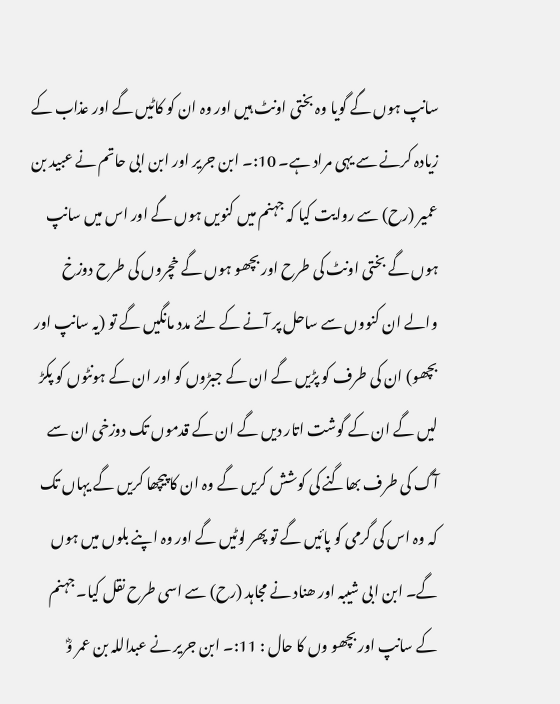سانپ ہوں گے گویا وہ بختی اونٹ ہیں اور وہ ان کو کاٹیں گے اور عذاب کے زیادہ کرنے سے یہی مراد ہے۔ 10:۔ ابن جریر اور ابن ابی حاتم نے عبید بن عمیر (رح) سے روایت کیا کہ جہنم میں کنویں ہوں گے اور اس میں سانپ ہوں گے بختی اونٹ کی طرح اور بچھو ہوں گے خچروں کی طرح دوزخ والے ان کنووں سے ساحل پر آنے کے لئے مدد مانگیں گے تو (یہ سانپ اور بچھو) ان کی طرف کو پڑیں گے ان کے جبڑوں کو اور ان کے ہونٹوں کو پکڑ لیں گے ان کے گوشت اتار دیں گے ان کے قدموں تک دوزخی ان سے آگ کی طرف بھاگنے کی کوشش کریں گے وہ ان کا پیچھا کریں گے یہاں تک کہ وہ اس کی گرمی کو پائیں گے تو پھر لوٹیں گے اور وہ اپنے بلوں میں ہوں گے۔ ابن ابی شیبہ اور ھناد نے مجاہد (رح) سے اسی طرح نقل کیا۔ جہنم کے سانپ اور بچھو وں کا حال : 11:۔ ابن جریر نے عبداللہ بن عمر وؓ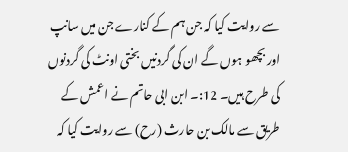سے روایت کیا کہ جن ہم کے کنارے جن میں سانپ اور بچھو ہوں گے ان کی گردنیں بختی اونٹ کی گردنوں کی طرح ہیں۔ 12:۔ ابن ابی حاتم نے اعمش کے طریق سے مالک بن حارث (رح) سے روایت کیا کہ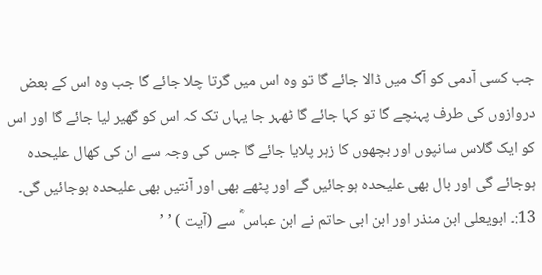جب کسی آدمی کو آگ میں ڈالا جائے گا تو وہ اس میں گرتا چلا جائے گا جب وہ اس کے بعض دروازوں کی طرف پہنچے گا تو کہا جائے گا ٹھہر جا یہاں تک کہ اس کو گھیر لیا جائے گا اور اس کو ایک گلاس سانپوں اور بچھوں کا زہر پلایا جائے گا جس کی وجہ سے ان کی کھال علیحدہ ہوجائے گی اور بال بھی علیحدہ ہوجائیں گے اور پٹھے بھی اور آنتیں بھی علیحدہ ہوجائیں گی۔ 13:۔ ابویعلی ابن منذر اور ابن ابی حاتم نے ابن عباس ؓ سے (آیت ) ’ ’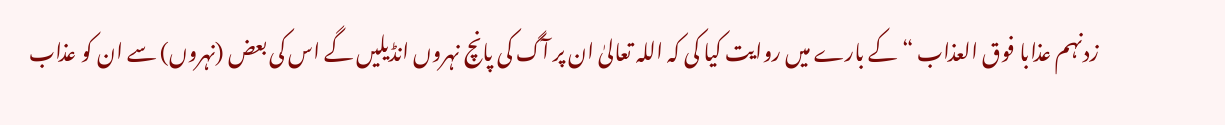زدنہم عذابا فوق العذاب “ کے بارے میں روایت کیا کی کہ اللہ تعالیٰ ان پر آگ کی پانچ نہروں انڈیلیں گے اس کی بعض (نہروں) سے ان کو عذاب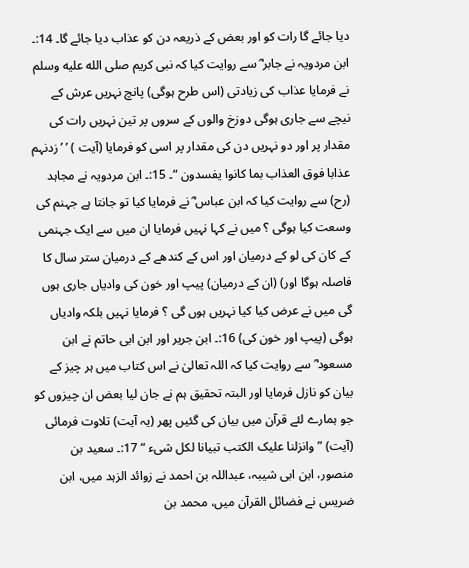دیا جائے گا رات کو اور بعض کے ذریعہ دن کو عذاب دیا جائے گا۔ 14:۔ ابن مردویہ نے جابر ؓ سے روایت کیا کہ نبی کریم صلى الله عليه وسلم نے فرمایا عذاب کی زیادتی (اس طرح ہوگی) پانچ نہریں عرش کے نیچے سے جاری ہوگی دوزخ والوں کے سروں پر تین نہریں رات کی مقدار پر اور دو نہریں دن کی مقدار پر اسی کو فرمایا (آیت ) ’ ’ زدنہم عذابا فوق العذاب بما کانوا یفسدون “۔ 15:۔ ابن مردویہ نے مجاہد (رح) سے روایت کیا کہ ابن عباس ؓ نے فرمایا کیا تو جانتا ہے جہنم کی وسعت کیا ہوگی ؟ میں نے کہا نہیں فرمایا ان میں سے ایک جہنمی کے کان کی لو کے درمیان اور اس کے کندھے کے درمیان ستر سال کا فاصلہ ہوگا اور) (ان کے درمیان) پیپ اور خون کی وادیاں جاری ہوں گی میں نے عرض کیا کیا نہریں ہوں گی ؟ فرمایا نہیں بلکہ وادیاں ہوگی (پیپ اور خون کی) 16:۔ ابن جریر اور ابن ابی حاتم نے ابن مسعود ؓ سے روایت کیا کہ اللہ تعالیٰ نے اس کتاب میں ہر چیز کے بیان کو نازل فرمایا اور البتہ تحقیق ہم نے جان لیا بعض ان چیزوں کو جو ہمارے لئے قرآن میں بیان کی گئیں پھر (یہ آیت) تلاوت فرمائی (آیت) ” وانزلنا علیک الکتب تبیانا لکل شیء “ 17:۔ سعید بن منصور، ابن ابی شیبہ، عبداللہ بن احمد نے زوائد الزہد میں، ابن ضریس نے فضائل القرآن میں، محمد بن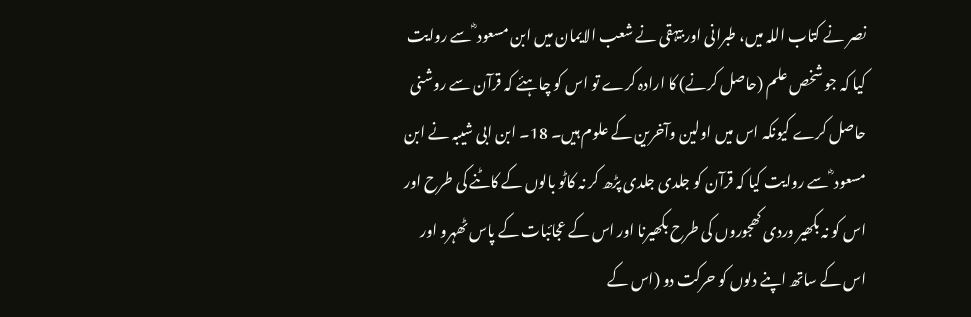نصر نے کتاب اللہ میں، طبرانی اور بیہقی نے شعب الایمان میں ابن مسعود ؓ سے روایت کیا کہ جو شخص علم (حاصل کرنے) کا ارادہ کرے تو اس کو چاہئے کہ قرآن سے روشنی حاصل کرے کیونکہ اس میں اولین وآخرین کے علوم ہیں۔ 18۔ ابن ابی شیبہ نے ابن مسعود ؓ سے روایت کیا کہ قرآن کو جلدی جلدی پڑھ کر نہ کاٹو بالوں کے کاٹنے کی طرح اور اس کو نہ بکھیر وردی کھجوروں کی طرح بکھیرنا اور اس کے عجائبات کے پاس ٹھہرو اور اس کے ساتھ اپنے دلوں کو حرکت دو (اس کے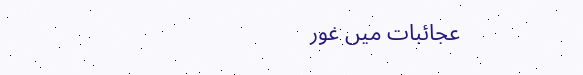عجائبات میں غور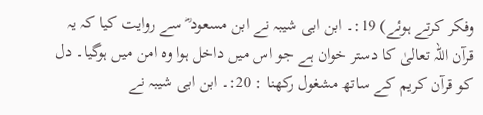وفکر کرتے ہوئے) 19:۔ ابن ابی شیبہ نے ابن مسعود ؓ سے روایت کیا کہ یہ قرآن اللہ تعالیٰ کا دستر خوان ہے جو اس میں داخل ہوا وہ امن میں ہوگیا۔ دل کو قرآن کریم کے ساتھ مشغول رکھنا : 20:۔ ابن ابی شیبہ نے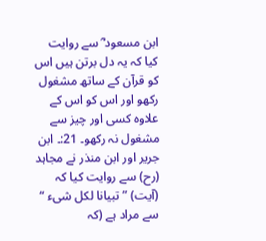ابن مسعود ؓ سے روایت کیا کہ یہ دل برتن ہیں اس کو قرآن کے ساتھ مشغول رکھو اور اس کو اس کے علاوہ کسی اور چیز سے مشغول نہ رکھو۔ 21:۔ ابن جریر اور ابن منذر نے مجاہد (رح) سے روایت کیا کہ (آیت) ” تبیانا لکل شیء “ سے مراد ہے (کہ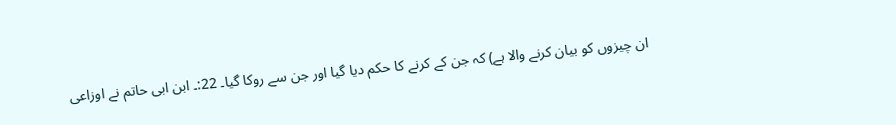ان چیزوں کو بیان کرنے والا ہے) کہ جن کے کرنے کا حکم دیا گیا اور جن سے روکا گیا۔ 22:۔ ابن ابی حاتم نے اوزاعی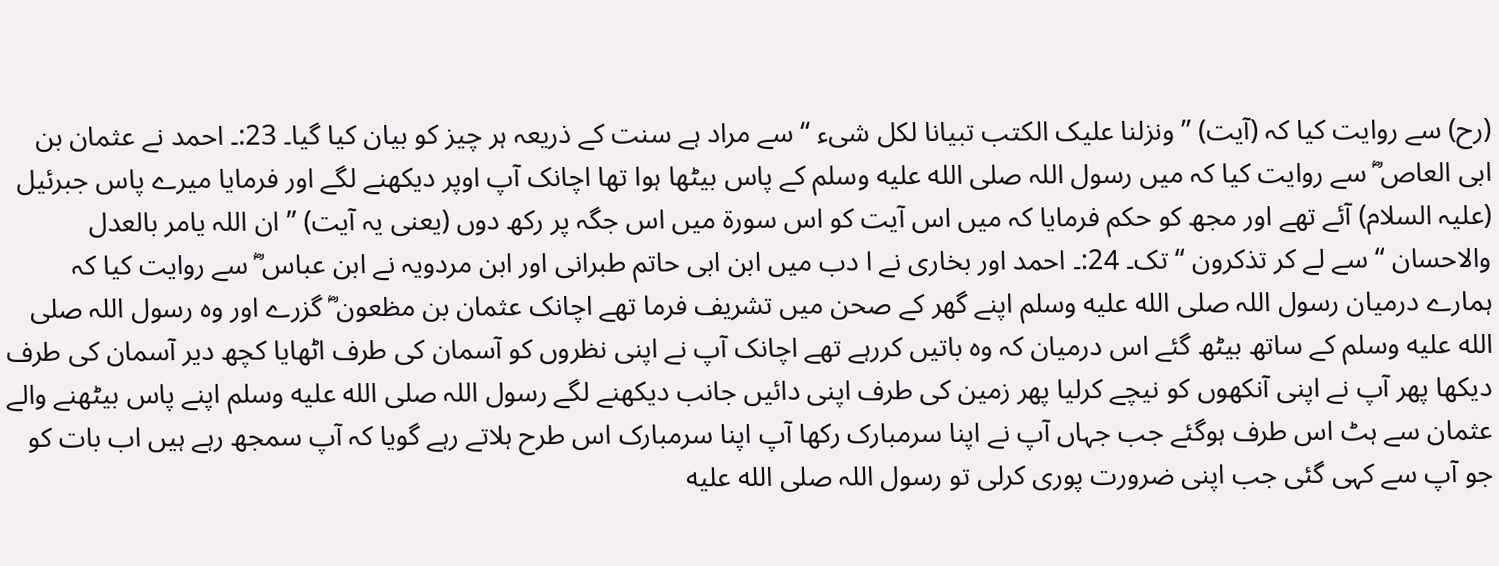(رح) سے روایت کیا کہ (آیت) ” ونزلنا علیک الکتب تبیانا لکل شیء “ سے مراد ہے سنت کے ذریعہ ہر چیز کو بیان کیا گیا۔ 23:۔ احمد نے عثمان بن ابی العاص ؓ سے روایت کیا کہ میں رسول اللہ صلى الله عليه وسلم کے پاس بیٹھا ہوا تھا اچانک آپ اوپر دیکھنے لگے اور فرمایا میرے پاس جبرئیل (علیہ السلام) آئے تھے اور مجھ کو حکم فرمایا کہ میں اس آیت کو اس سورة میں اس جگہ پر رکھ دوں (یعنی یہ آیت) ” ان اللہ یامر بالعدل والاحسان “ سے لے کر تذکرون “ تک۔ 24:۔ احمد اور بخاری نے ا دب میں ابن ابی حاتم طبرانی اور ابن مردویہ نے ابن عباس ؓ سے روایت کیا کہ ہمارے درمیان رسول اللہ صلى الله عليه وسلم اپنے گھر کے صحن میں تشریف فرما تھے اچانک عثمان بن مظعون ؓ گزرے اور وہ رسول اللہ صلى الله عليه وسلم کے ساتھ بیٹھ گئے اس درمیان کہ وہ باتیں کررہے تھے اچانک آپ نے اپنی نظروں کو آسمان کی طرف اٹھایا کچھ دیر آسمان کی طرف دیکھا پھر آپ نے اپنی آنکھوں کو نیچے کرلیا پھر زمین کی طرف اپنی دائیں جانب دیکھنے لگے رسول اللہ صلى الله عليه وسلم اپنے پاس بیٹھنے والے عثمان سے ہٹ اس طرف ہوگئے جب جہاں آپ نے اپنا سرمبارک رکھا آپ اپنا سرمبارک اس طرح ہلاتے رہے گویا کہ آپ سمجھ رہے ہیں اب بات کو جو آپ سے کہی گئی جب اپنی ضرورت پوری کرلی تو رسول اللہ صلى الله عليه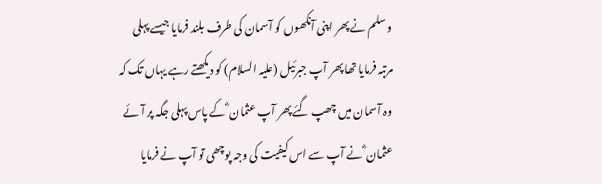وسلم نے پھر اپنی آنکھوں کو آسمان کی طرف بلند فرمایا جیسے پہلی مرتبہ فرمایا تھا پھر آپ جبرئیل (علیہ السلام) کو دیکھتے رہے یہاں تک کہ وہ آسمان میں چھپ گئے پھر آپ عثمان ؓ کے پاس پہلی جگہ پر آئے عثمان ؓ نے آپ سے اس کیفیت کی وجہ پوچھی تو آپ نے فرمایا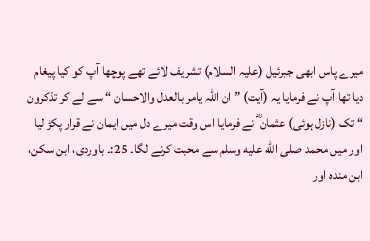میرے پاس ابھی جبرئیل (علیہ السلام) تشریف لائے تھے پوچھا آپ کو کیا پیغام دیا تھا آپ نے فرمایا یہ (آیت) ” ان اللہ یامر بالعدل والاحسان “ سے لے کر تذکرون “ تک (نازل ہوئی) عثمان ؓ نے فرمایا اس وقت میرے دل میں ایمان نے قرار پکڑ لیا اور میں محمد صلى الله عليه وسلم سے محبت کرنے لگا۔ 25:۔ باوردی، ابن سکن، ابن مندہ اور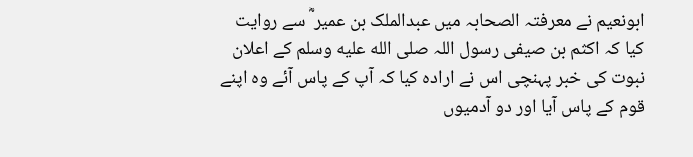ابونعیم نے معرفتہ الصحابہ میں عبدالملک بن عمیر ؓ سے روایت کیا کہ اکثم بن صیفی رسول اللہ صلى الله عليه وسلم کے اعلان نبوت کی خبر پہنچی اس نے ارادہ کیا کہ آپ کے پاس آئے وہ اپنے قوم کے پاس آیا اور دو آدمیوں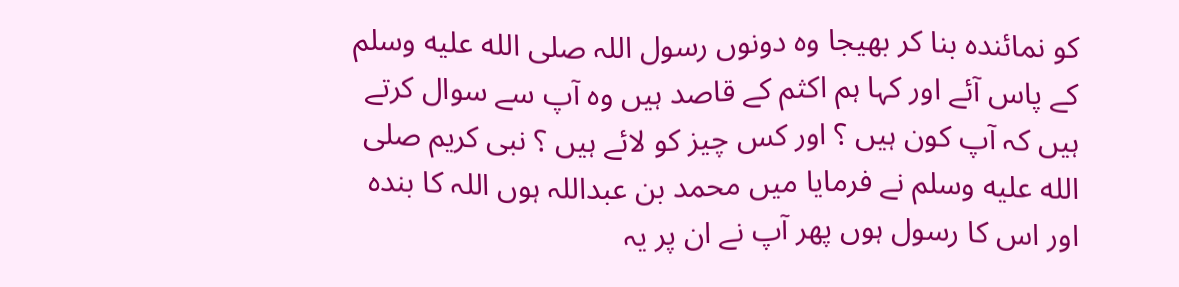کو نمائندہ بنا کر بھیجا وہ دونوں رسول اللہ صلى الله عليه وسلم کے پاس آئے اور کہا ہم اکثم کے قاصد ہیں وہ آپ سے سوال کرتے ہیں کہ آپ کون ہیں ؟ اور کس چیز کو لائے ہیں ؟ نبی کریم صلى الله عليه وسلم نے فرمایا میں محمد بن عبداللہ ہوں اللہ کا بندہ اور اس کا رسول ہوں پھر آپ نے ان پر یہ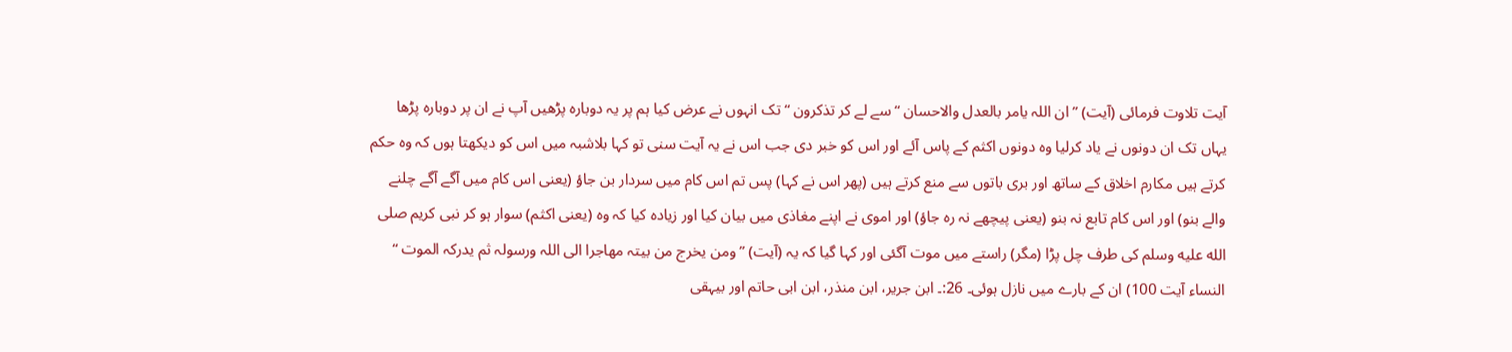آیت تلاوت فرمائی (آیت) ” ان اللہ یامر بالعدل والاحسان “ سے لے کر تذکرون “ تک انہوں نے عرض کیا ہم پر یہ دوبارہ پڑھیں آپ نے ان پر دوبارہ پڑھا یہاں تک ان دونوں نے یاد کرلیا وہ دونوں اکثم کے پاس آئے اور اس کو خبر دی جب اس نے یہ آیت سنی تو کہا بلاشبہ میں اس کو دیکھتا ہوں کہ وہ حکم کرتے ہیں مکارم اخلاق کے ساتھ اور بری باتوں سے منع کرتے ہیں (پھر اس نے کہا) پس تم اس کام میں سردار بن جاؤ (یعنی اس کام میں آگے آگے چلنے والے بنو) اور اس کام تابع نہ بنو (یعنی پیچھے نہ رہ جاؤ) اور اموی نے اپنے مغاذی میں بیان کیا اور زیادہ کیا کہ وہ (یعنی اکثم) سوار ہو کر نبی کریم صلى الله عليه وسلم کی طرف چل پڑا (مگر) راستے میں موت آگئی اور کہا گیا کہ یہ (آیت) ” ومن یخرج من بیتہ مھاجرا الی اللہ ورسولہ ثم یدرکہ الموت “ النساء آیت 100) ان کے بارے میں نازل ہوئی۔ 26:۔ ابن جریر، ابن منذر، ابن ابی حاتم اور بیہقی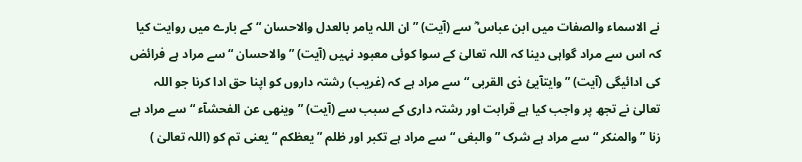نے الاسماء والصفات میں ابن عباس ؓ سے (آیت) ” ان اللہ یامر بالعدل والاحسان “ کے بارے میں روایت کیا کہ اس سے مراد گواہی دینا کہ اللہ تعالیٰ کے سوا کوئی معبود نہیں (آیت) ” والاحسان “ سے مراد ہے فرائض کی ادائیگی (آیت) ” وایتآیئ ذی القربی “ سے مراد ہے کہ (غریب) رشتہ داروں کو اپنا حق ادا کرنا جو اللہ تعالیٰ نے تجھ پر واجب کیا ہے قرابت اور رشتہ داری کے سبب سے (آیت) ” وینھی عن الفحشآء “ سے مراد ہے زنا ” والمنکر “ سے مراد ہے شرک ” والبغی “ سے مراد ہے تکبر اور ظلم ” یعظکم “ یعنی تم کو (اللہ تعالیٰ )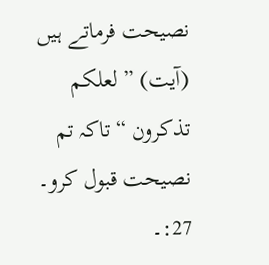نصیحت فرماتے ہیں (آیت) ” لعلکم تذکرون “ تاکہ تم نصیحت قبول کرو۔ 27:۔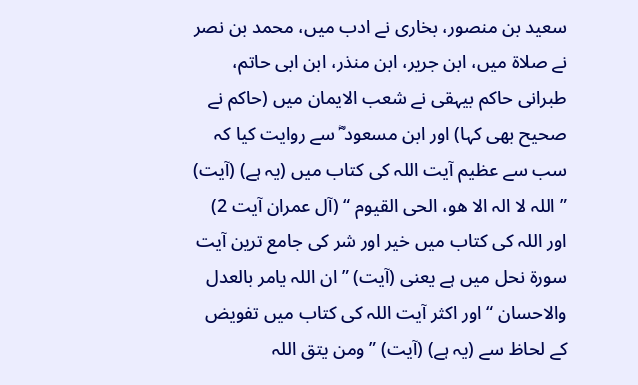سعید بن منصور، بخاری نے ادب میں، محمد بن نصر نے صلاۃ میں، ابن جریر، ابن منذر، ابن ابی حاتم، طبرانی حاکم بیہقی نے شعب الایمان میں (حاکم نے صحیح بھی کہا) اور ابن مسعود ؓ سے روایت کیا کہ سب سے عظیم آیت اللہ کی کتاب میں (یہ ہے) (آیت) ” اللہ لا الہ الا ھو، الحی القیوم “ (آل عمران آیت 2) اور اللہ کی کتاب میں خیر اور شر کی جامع ترین آیت سورة نحل میں ہے یعنی (آیت) ” ان اللہ یامر بالعدل والاحسان “ اور اکثر آیت اللہ کی کتاب میں تفویض کے لحاظ سے (یہ ہے) (آیت) ” ومن یتق اللہ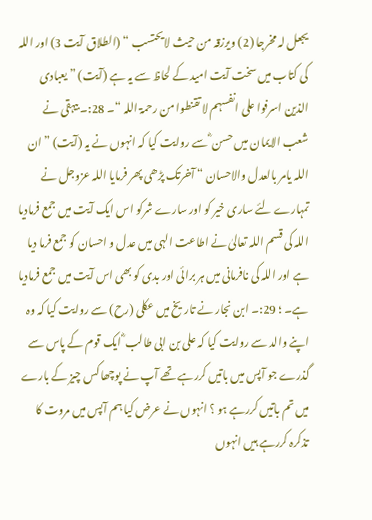یجعل لہ مخرجا (2) ویرزقہ من حیث لایحتسب “ (الطلاق آیت 3) اور اللہ کی کتاب میں سخت آیت امید کے لحاظ سے یہ ہے (آیت) ” یعبادی الذین اسرفوا علی انفسہم لا تقنطوا من رحمۃ اللہ “۔ 28:۔ بیہقی نے شعب الایمان میں حسن ؓ سے روایت کیا کہ انہوں نے یہ (آیت) ” ان اللہ یامر بالعدل والاحسان “ آخرتک پڑھی پھر فرمایا اللہ عزوجل نے تمہارے لئے ساری خیر کو اور سارے شرکو اس ایک آیت میں جمع فرمادیا اللہ کی قسم اللہ تعالیٰ نے اطاعت الہی میں عدل و احسان کو جمع فرما دیا ہے اور اللہ کی نافرمانی میں ہر برائی اور بدی کو بھی اس آیت میں جمع فرمادیا ہے۔ ؛ 29:۔ ابن نجار نے تاریخ میں عکلی (رح) سے روایت کیا کہ وہ اپنے والد سے روایت کیا کہ علی بن ابی طالب ؓ ایک قوم کے پاس سے گذرے جو آپس میں باتیں کررہے تھے آپ نے پوچھا کس چیز کے بارے میں تم باتیں کررہے ہو ؟ انہوں نے عرض کیا ہم آپس میں مروت کا تذکرہ کررہے ہیں انہوں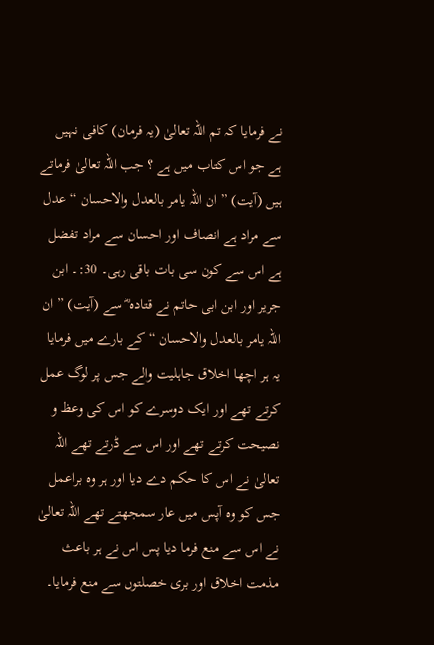نے فرمایا کہ تم اللہ تعالیٰ (یہ فرمان) کافی نہیں ہے جو اس کتاب میں ہے ؟ جب اللہ تعالیٰ فرماتے ہیں (آیت) ” ان اللہ یامر بالعدل والاحسان “ عدل سے مراد ہے انصاف اور احسان سے مراد تفضل ہے اس سے کون سی بات باقی رہی۔ 30:۔ ابن جریر اور ابن ابی حاتم نے قتادہ ؓ سے (آیت) ” ان اللہ یامر بالعدل والاحسان “ کے بارے میں فرمایا یہ ہر اچھا اخلاق جاہلیت والے جس پر لوگ عمل کرتے تھے اور ایک دوسرے کو اس کی وعظ و نصیحت کرتے تھے اور اس سے ڈرتے تھے اللہ تعالیٰ نے اس کا حکم دے دیا اور ہر وہ براعمل جس کو وہ آپس میں عار سمجھتے تھے اللہ تعالیٰ نے اس سے منع فرما دیا پس اس نے ہر باعث مذمت اخلاق اور بری خصلتوں سے منع فرمایا۔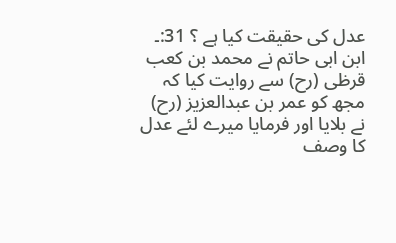عدل کی حقیقت کیا ہے ؟ 31:۔ ابن ابی حاتم نے محمد بن کعب قرظی (رح) سے روایت کیا کہ مجھ کو عمر بن عبدالعزیز (رح) نے بلایا اور فرمایا میرے لئے عدل کا وصف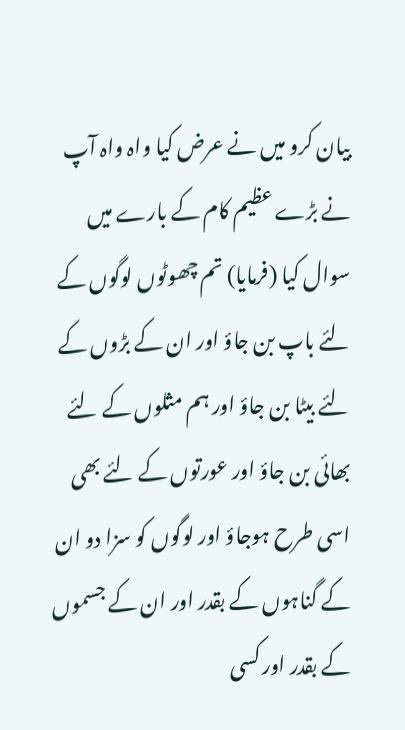بیان کرو میں نے عرض کیا واہ واہ آپ نے بڑے عظیم کام کے بارے میں سوال کیا (فرمایا) تم چھوٹوں لوگوں کے لئے باپ بن جاؤ اور ان کے بڑوں کے لئے بیٹا بن جاؤ اور ہم مثلوں کے لئے بھائی بن جاؤ اور عورتوں کے لئے بھی اسی طرح ہوجاؤ اور لوگوں کو سزا دو ان کے گناہوں کے بقدر اور ان کے جسموں کے بقدر اور کسی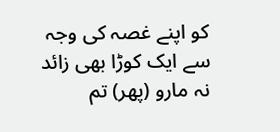کو اپنے غصہ کی وجہ سے ایک کوڑا بھی زائد نہ مارو (پھر) تم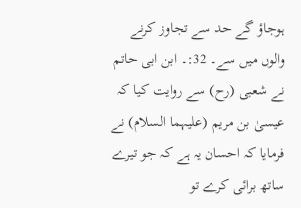ہوجاؤ گے حد سے تجاوز کرنے والوں میں سے۔ 32:۔ ابن ابی حاتم نے شعبی (رح) سے روایت کیا کہ عیسیٰ بن مریم (علیہما السلام) نے فرمایا کہ احسان یہ ہے کہ جو تیرے ساتھ برائی کرے تو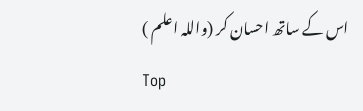اس کے ساتھ احسان کر (واللہ اعلم )
Top